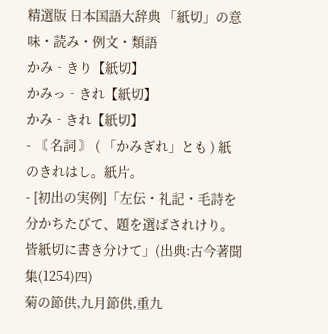精選版 日本国語大辞典 「紙切」の意味・読み・例文・類語
かみ‐きり【紙切】
かみっ‐きれ【紙切】
かみ‐きれ【紙切】
- 〘 名詞 〙 ( 「かみぎれ」とも ) 紙のきれはし。紙片。
- [初出の実例]「左伝・礼記・毛詩を分かちたびて、題を選ばされけり。皆紙切に書き分けて」(出典:古今著聞集(1254)四)
菊の節供,九月節供,重九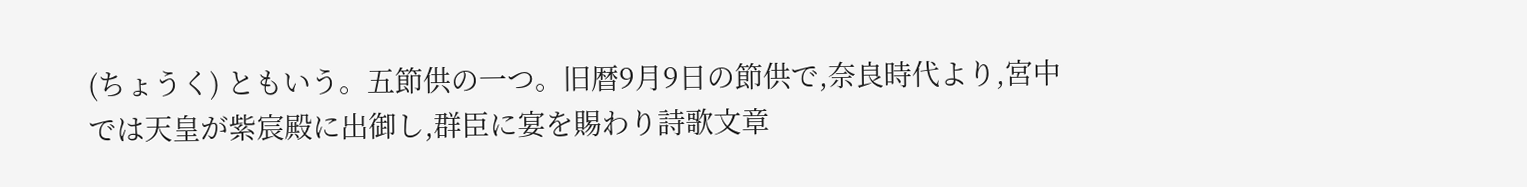(ちょうく) ともいう。五節供の一つ。旧暦9月9日の節供で,奈良時代より,宮中では天皇が紫宸殿に出御し,群臣に宴を賜わり詩歌文章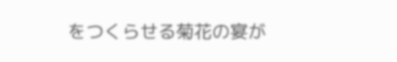をつくらせる菊花の宴が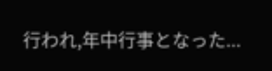行われ,年中行事となった...